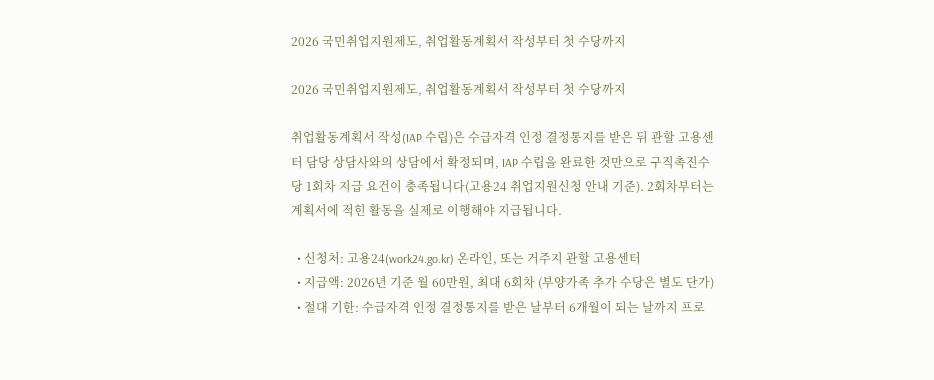2026 국민취업지원제도, 취업활동계획서 작성부터 첫 수당까지

2026 국민취업지원제도, 취업활동계획서 작성부터 첫 수당까지

취업활동계획서 작성(IAP 수립)은 수급자격 인정 결정통지를 받은 뒤 관할 고용센터 담당 상담사와의 상담에서 확정되며, IAP 수립을 완료한 것만으로 구직촉진수당 1회차 지급 요건이 충족됩니다(고용24 취업지원신청 안내 기준). 2회차부터는 계획서에 적힌 활동을 실제로 이행해야 지급됩니다.

  • 신청처: 고용24(work24.go.kr) 온라인, 또는 거주지 관할 고용센터
  • 지급액: 2026년 기준 월 60만원, 최대 6회차 (부양가족 추가 수당은 별도 단가)
  • 절대 기한: 수급자격 인정 결정통지를 받은 날부터 6개월이 되는 날까지 프로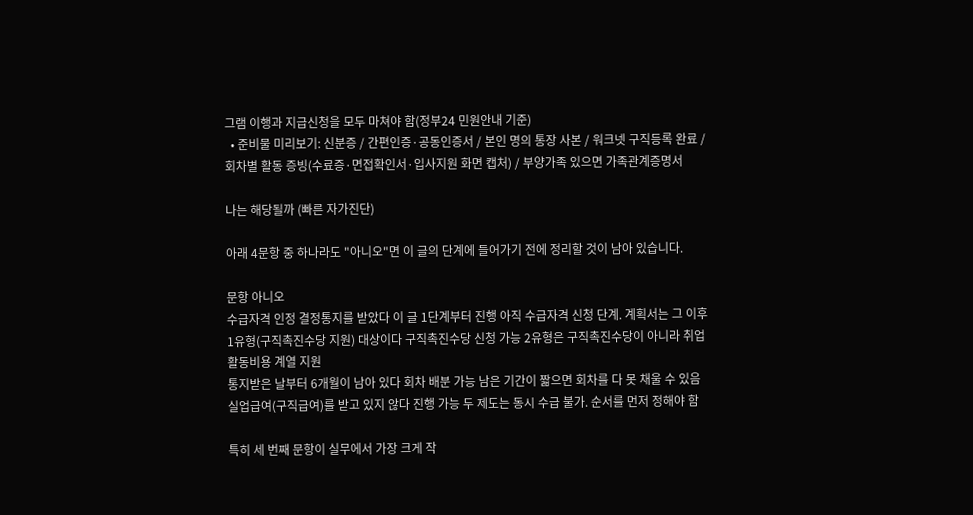그램 이행과 지급신청을 모두 마쳐야 함(정부24 민원안내 기준)
  • 준비물 미리보기: 신분증 / 간편인증·공동인증서 / 본인 명의 통장 사본 / 워크넷 구직등록 완료 / 회차별 활동 증빙(수료증·면접확인서·입사지원 화면 캡처) / 부양가족 있으면 가족관계증명서

나는 해당될까 (빠른 자가진단)

아래 4문항 중 하나라도 "아니오"면 이 글의 단계에 들어가기 전에 정리할 것이 남아 있습니다.

문항 아니오
수급자격 인정 결정통지를 받았다 이 글 1단계부터 진행 아직 수급자격 신청 단계. 계획서는 그 이후
1유형(구직촉진수당 지원) 대상이다 구직촉진수당 신청 가능 2유형은 구직촉진수당이 아니라 취업활동비용 계열 지원
통지받은 날부터 6개월이 남아 있다 회차 배분 가능 남은 기간이 짧으면 회차를 다 못 채울 수 있음
실업급여(구직급여)를 받고 있지 않다 진행 가능 두 제도는 동시 수급 불가. 순서를 먼저 정해야 함

특히 세 번째 문항이 실무에서 가장 크게 작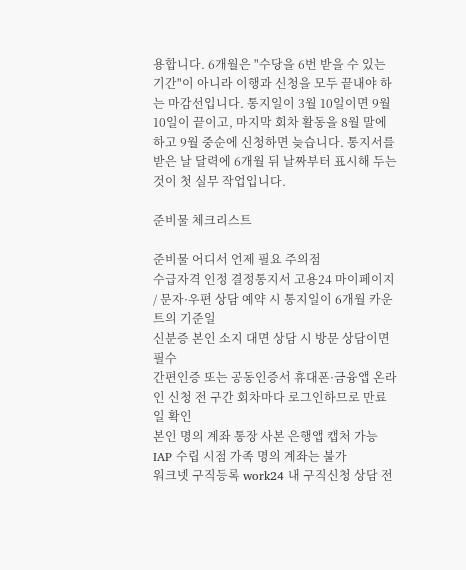용합니다. 6개월은 "수당을 6번 받을 수 있는 기간"이 아니라 이행과 신청을 모두 끝내야 하는 마감선입니다. 통지일이 3월 10일이면 9월 10일이 끝이고, 마지막 회차 활동을 8월 말에 하고 9월 중순에 신청하면 늦습니다. 통지서를 받은 날 달력에 6개월 뒤 날짜부터 표시해 두는 것이 첫 실무 작업입니다.

준비물 체크리스트

준비물 어디서 언제 필요 주의점
수급자격 인정 결정통지서 고용24 마이페이지 / 문자·우편 상담 예약 시 통지일이 6개월 카운트의 기준일
신분증 본인 소지 대면 상담 시 방문 상담이면 필수
간편인증 또는 공동인증서 휴대폰·금융앱 온라인 신청 전 구간 회차마다 로그인하므로 만료일 확인
본인 명의 계좌 통장 사본 은행앱 캡처 가능 IAP 수립 시점 가족 명의 계좌는 불가
워크넷 구직등록 work24 내 구직신청 상담 전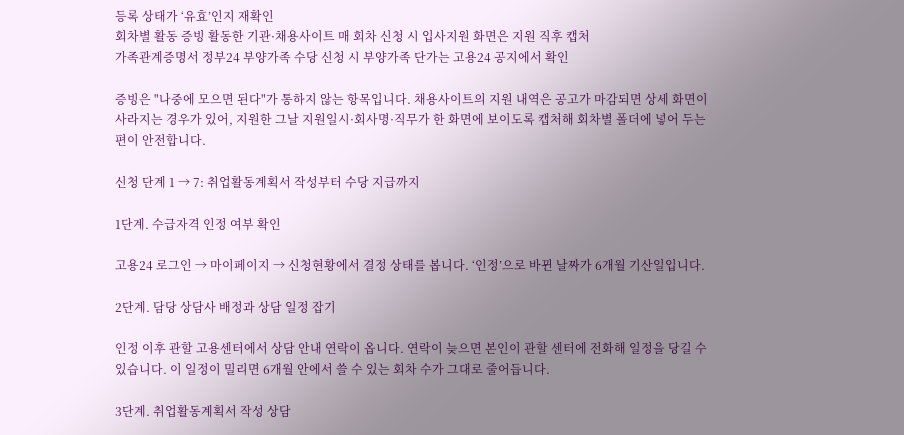등록 상태가 ‘유효’인지 재확인
회차별 활동 증빙 활동한 기관·채용사이트 매 회차 신청 시 입사지원 화면은 지원 직후 캡처
가족관계증명서 정부24 부양가족 수당 신청 시 부양가족 단가는 고용24 공지에서 확인

증빙은 "나중에 모으면 된다"가 통하지 않는 항목입니다. 채용사이트의 지원 내역은 공고가 마감되면 상세 화면이 사라지는 경우가 있어, 지원한 그날 지원일시·회사명·직무가 한 화면에 보이도록 캡처해 회차별 폴더에 넣어 두는 편이 안전합니다.

신청 단계 1 → 7: 취업활동계획서 작성부터 수당 지급까지

1단계. 수급자격 인정 여부 확인

고용24 로그인 → 마이페이지 → 신청현황에서 결정 상태를 봅니다. ‘인정’으로 바뀐 날짜가 6개월 기산일입니다.

2단계. 담당 상담사 배정과 상담 일정 잡기

인정 이후 관할 고용센터에서 상담 안내 연락이 옵니다. 연락이 늦으면 본인이 관할 센터에 전화해 일정을 당길 수 있습니다. 이 일정이 밀리면 6개월 안에서 쓸 수 있는 회차 수가 그대로 줄어듭니다.

3단계. 취업활동계획서 작성 상담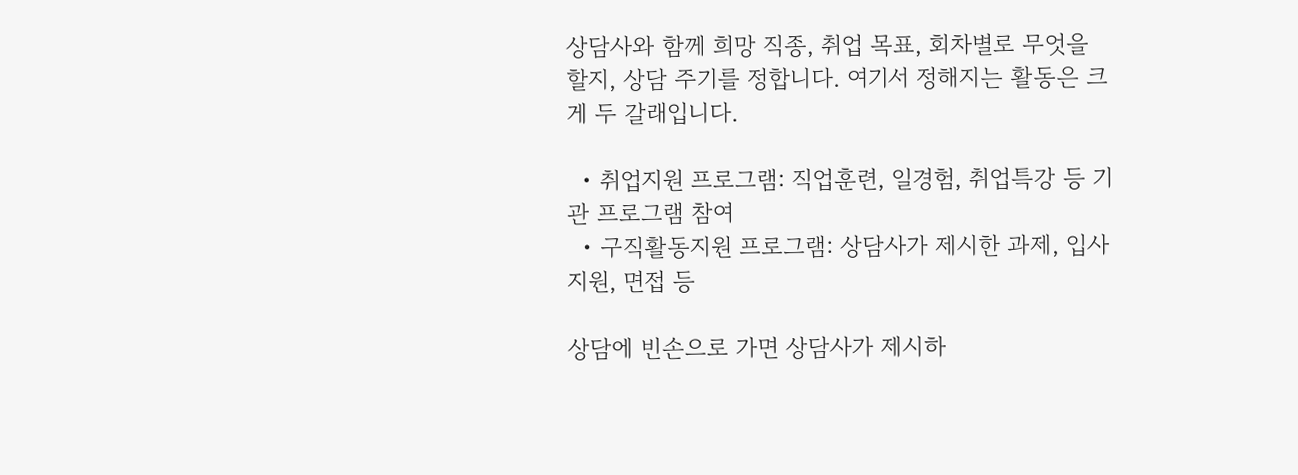상담사와 함께 희망 직종, 취업 목표, 회차별로 무엇을 할지, 상담 주기를 정합니다. 여기서 정해지는 활동은 크게 두 갈래입니다.

  • 취업지원 프로그램: 직업훈련, 일경험, 취업특강 등 기관 프로그램 참여
  • 구직활동지원 프로그램: 상담사가 제시한 과제, 입사지원, 면접 등

상담에 빈손으로 가면 상담사가 제시하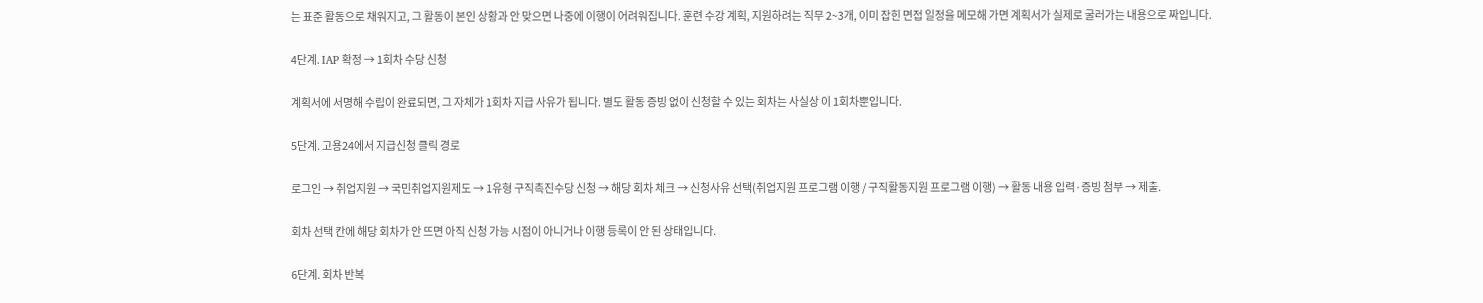는 표준 활동으로 채워지고, 그 활동이 본인 상황과 안 맞으면 나중에 이행이 어려워집니다. 훈련 수강 계획, 지원하려는 직무 2~3개, 이미 잡힌 면접 일정을 메모해 가면 계획서가 실제로 굴러가는 내용으로 짜입니다.

4단계. IAP 확정 → 1회차 수당 신청

계획서에 서명해 수립이 완료되면, 그 자체가 1회차 지급 사유가 됩니다. 별도 활동 증빙 없이 신청할 수 있는 회차는 사실상 이 1회차뿐입니다.

5단계. 고용24에서 지급신청 클릭 경로

로그인 → 취업지원 → 국민취업지원제도 → 1유형 구직촉진수당 신청 → 해당 회차 체크 → 신청사유 선택(취업지원 프로그램 이행 / 구직활동지원 프로그램 이행) → 활동 내용 입력·증빙 첨부 → 제출.

회차 선택 칸에 해당 회차가 안 뜨면 아직 신청 가능 시점이 아니거나 이행 등록이 안 된 상태입니다.

6단계. 회차 반복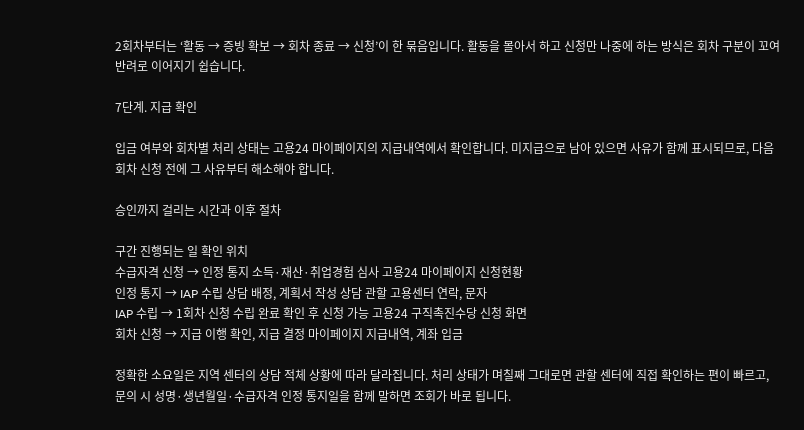2회차부터는 ‘활동 → 증빙 확보 → 회차 종료 → 신청’이 한 묶음입니다. 활동을 몰아서 하고 신청만 나중에 하는 방식은 회차 구분이 꼬여 반려로 이어지기 쉽습니다.

7단계. 지급 확인

입금 여부와 회차별 처리 상태는 고용24 마이페이지의 지급내역에서 확인합니다. 미지급으로 남아 있으면 사유가 함께 표시되므로, 다음 회차 신청 전에 그 사유부터 해소해야 합니다.

승인까지 걸리는 시간과 이후 절차

구간 진행되는 일 확인 위치
수급자격 신청 → 인정 통지 소득·재산·취업경험 심사 고용24 마이페이지 신청현황
인정 통지 → IAP 수립 상담 배정, 계획서 작성 상담 관할 고용센터 연락, 문자
IAP 수립 → 1회차 신청 수립 완료 확인 후 신청 가능 고용24 구직촉진수당 신청 화면
회차 신청 → 지급 이행 확인, 지급 결정 마이페이지 지급내역, 계좌 입금

정확한 소요일은 지역 센터의 상담 적체 상황에 따라 달라집니다. 처리 상태가 며칠째 그대로면 관할 센터에 직접 확인하는 편이 빠르고, 문의 시 성명·생년월일·수급자격 인정 통지일을 함께 말하면 조회가 바로 됩니다.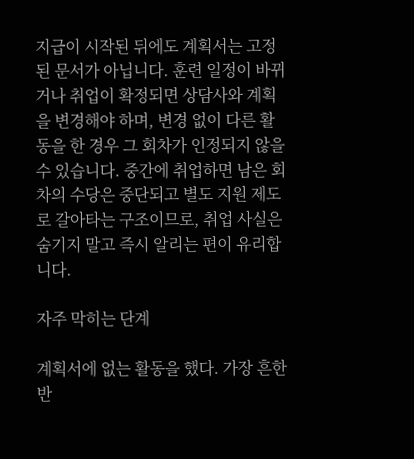지급이 시작된 뒤에도 계획서는 고정된 문서가 아닙니다. 훈련 일정이 바뀌거나 취업이 확정되면 상담사와 계획을 변경해야 하며, 변경 없이 다른 활동을 한 경우 그 회차가 인정되지 않을 수 있습니다. 중간에 취업하면 남은 회차의 수당은 중단되고 별도 지원 제도로 갈아타는 구조이므로, 취업 사실은 숨기지 말고 즉시 알리는 편이 유리합니다.

자주 막히는 단계

계획서에 없는 활동을 했다. 가장 흔한 반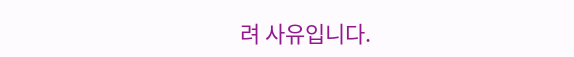려 사유입니다.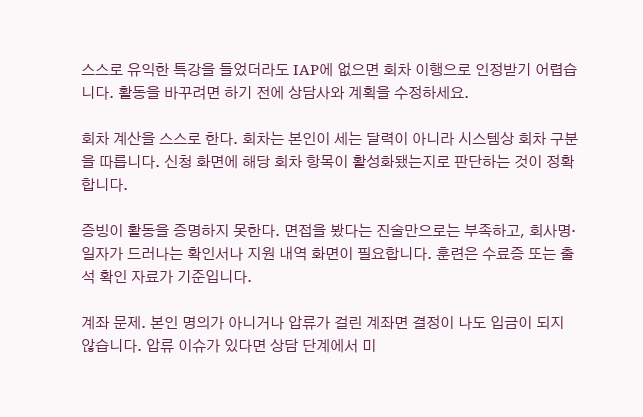스스로 유익한 특강을 들었더라도 IAP에 없으면 회차 이행으로 인정받기 어렵습니다. 활동을 바꾸려면 하기 전에 상담사와 계획을 수정하세요.

회차 계산을 스스로 한다. 회차는 본인이 세는 달력이 아니라 시스템상 회차 구분을 따릅니다. 신청 화면에 해당 회차 항목이 활성화됐는지로 판단하는 것이 정확합니다.

증빙이 활동을 증명하지 못한다. 면접을 봤다는 진술만으로는 부족하고, 회사명·일자가 드러나는 확인서나 지원 내역 화면이 필요합니다. 훈련은 수료증 또는 출석 확인 자료가 기준입니다.

계좌 문제. 본인 명의가 아니거나 압류가 걸린 계좌면 결정이 나도 입금이 되지 않습니다. 압류 이슈가 있다면 상담 단계에서 미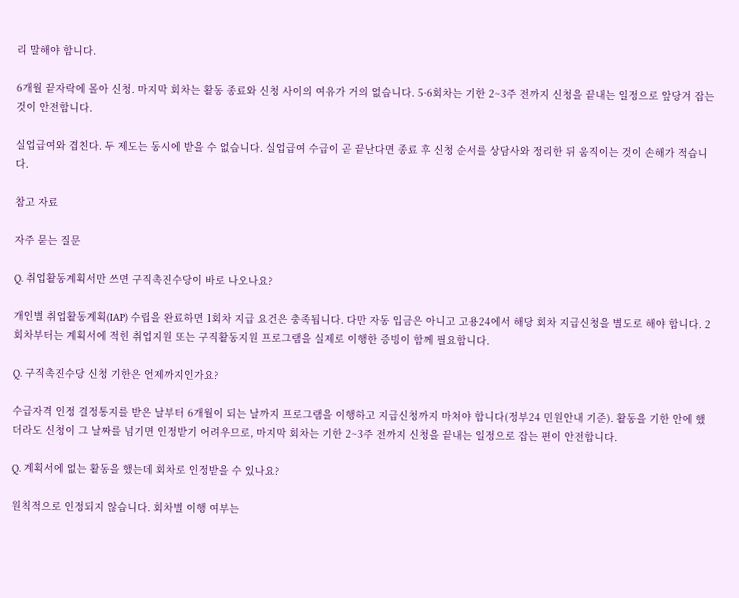리 말해야 합니다.

6개월 끝자락에 몰아 신청. 마지막 회차는 활동 종료와 신청 사이의 여유가 거의 없습니다. 5·6회차는 기한 2~3주 전까지 신청을 끝내는 일정으로 앞당겨 잡는 것이 안전합니다.

실업급여와 겹친다. 두 제도는 동시에 받을 수 없습니다. 실업급여 수급이 곧 끝난다면 종료 후 신청 순서를 상담사와 정리한 뒤 움직이는 것이 손해가 적습니다.

참고 자료

자주 묻는 질문

Q. 취업활동계획서만 쓰면 구직촉진수당이 바로 나오나요?

개인별 취업활동계획(IAP) 수립을 완료하면 1회차 지급 요건은 충족됩니다. 다만 자동 입금은 아니고 고용24에서 해당 회차 지급신청을 별도로 해야 합니다. 2회차부터는 계획서에 적힌 취업지원 또는 구직활동지원 프로그램을 실제로 이행한 증빙이 함께 필요합니다.

Q. 구직촉진수당 신청 기한은 언제까지인가요?

수급자격 인정 결정통지를 받은 날부터 6개월이 되는 날까지 프로그램을 이행하고 지급신청까지 마쳐야 합니다(정부24 민원안내 기준). 활동을 기한 안에 했더라도 신청이 그 날짜를 넘기면 인정받기 어려우므로, 마지막 회차는 기한 2~3주 전까지 신청을 끝내는 일정으로 잡는 편이 안전합니다.

Q. 계획서에 없는 활동을 했는데 회차로 인정받을 수 있나요?

원칙적으로 인정되지 않습니다. 회차별 이행 여부는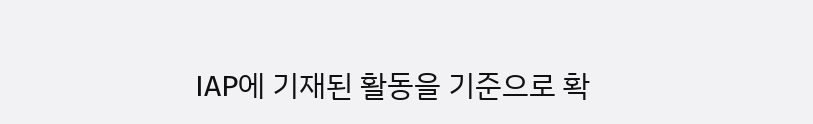IAP에 기재된 활동을 기준으로 확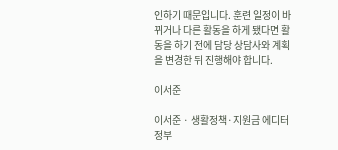인하기 때문입니다. 훈련 일정이 바뀌거나 다른 활동을 하게 됐다면 활동을 하기 전에 담당 상담사와 계획을 변경한 뒤 진행해야 합니다.

이서준

이서준 · 생활정책·지원금 에디터
정부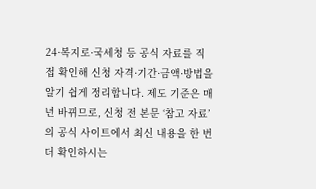24·복지로·국세청 등 공식 자료를 직접 확인해 신청 자격·기간·금액·방법을 알기 쉽게 정리합니다. 제도 기준은 매년 바뀌므로, 신청 전 본문 ‘참고 자료’의 공식 사이트에서 최신 내용을 한 번 더 확인하시는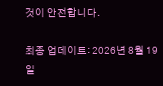것이 안전합니다.

최종 업데이트: 2026년 8월 19일